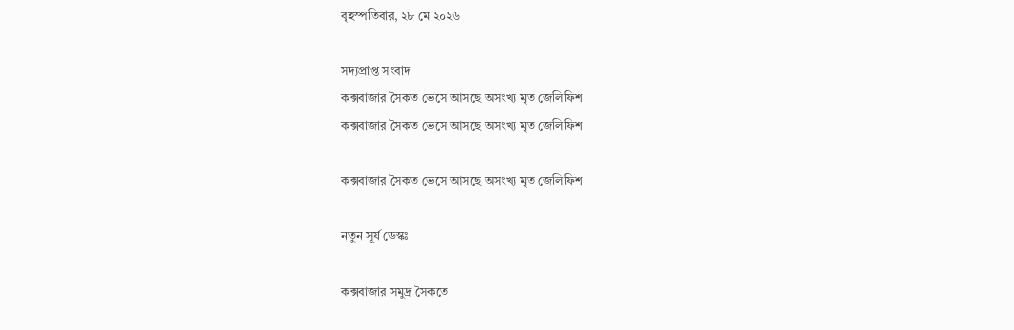বৃহস্পতিবার, ২৮ মে ২০২৬

সদ্যপ্রাপ্ত সংবাদ
কক্সবাজার সৈকত ভেসে আসছে অসংখ্য মৃত জেলিফিশ
কক্সবাজার সৈকত ভেসে আসছে অসংখ্য মৃত জেলিফিশ

কক্সবাজার সৈকত ভেসে আসছে অসংখ্য মৃত জেলিফিশ

নতুন সূর্য ডেস্কঃ

কক্সবাজার সমুদ্র সৈকতে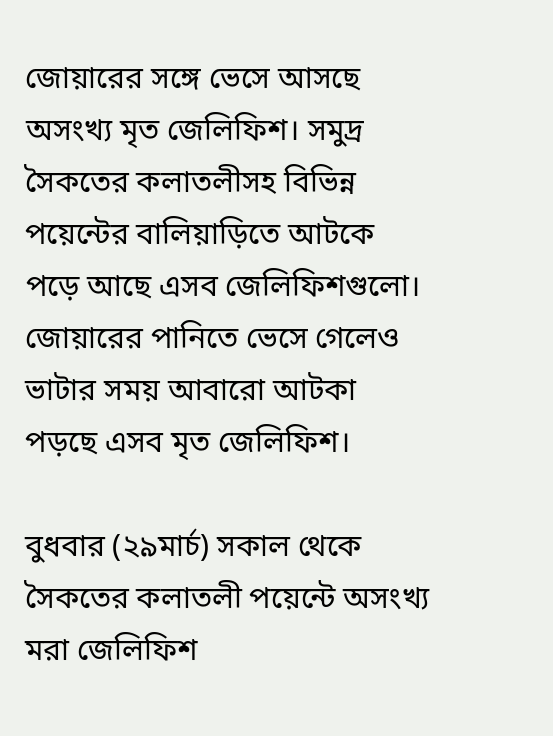জোয়ারের সঙ্গে ভেসে আসছে অসংখ্য মৃত জেলিফিশ। সমুদ্র সৈকতের কলাতলীসহ বিভিন্ন পয়েন্টের বালিয়াড়িতে আটকে পড়ে আছে এসব জেলিফিশগুলো। জোয়ারের পানিতে ভেসে গেলেও ভাটার সময় আবারো আটকা পড়ছে এসব মৃত জেলিফিশ।

বুধবার (২৯মার্চ) সকাল থেকে সৈকতের কলাতলী পয়েন্টে অসংখ্য মরা জেলিফিশ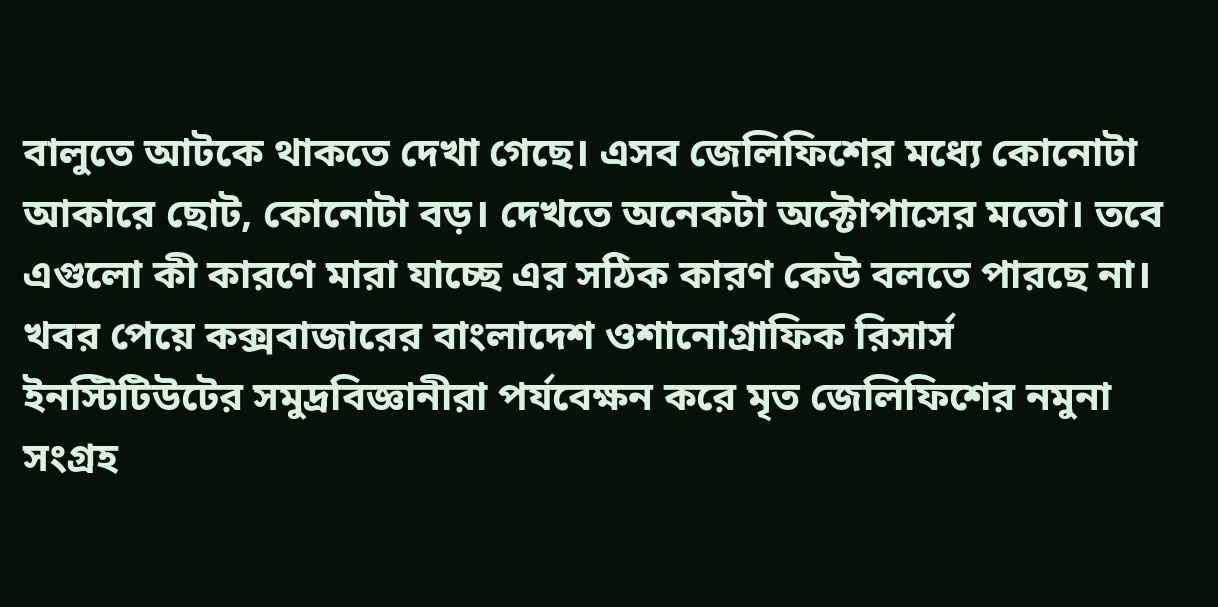বালুতে আটকে থাকতে দেখা গেছে। এসব জেলিফিশের মধ্যে কোনোটা আকারে ছোট, কোনোটা বড়। দেখতে অনেকটা অক্টোপাসের মতো। তবে এগুলো কী কারণে মারা যাচ্ছে এর সঠিক কারণ কেউ বলতে পারছে না। খবর পেয়ে কক্সবাজারের বাংলাদেশ ওশানোগ্রাফিক রিসার্স ইনস্টিটিউটের সমুদ্রবিজ্ঞানীরা পর্যবেক্ষন করে মৃত জেলিফিশের নমুনা সংগ্রহ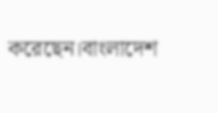করেছেন।বাংলাদেশ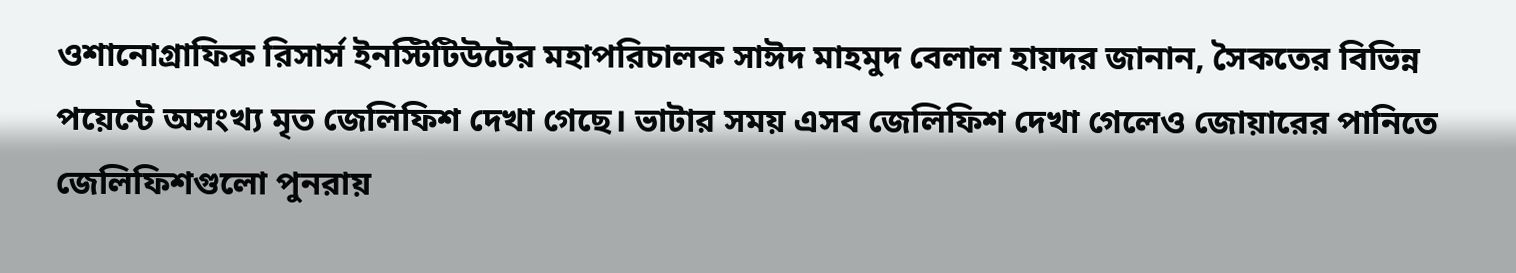ওশানোগ্রাফিক রিসার্স ইনস্টিটিউটের মহাপরিচালক সাঈদ মাহমুদ বেলাল হায়দর জানান, সৈকতের বিভিন্ন পয়েন্টে অসংখ্য মৃত জেলিফিশ দেখা গেছে। ভাটার সময় এসব জেলিফিশ দেখা গেলেও জোয়ারের পানিতে জেলিফিশগুলো পুনরায়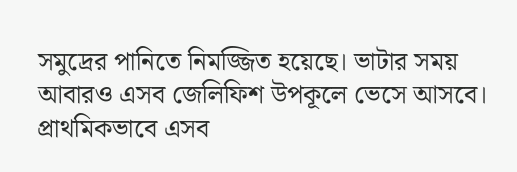সমুদ্রের পানিতে নিমজ্জিত হয়েছে। ভাটার সময় আবারও এসব জেলিফিশ উপকূলে ভেসে আসবে। প্রাথমিকভাবে এসব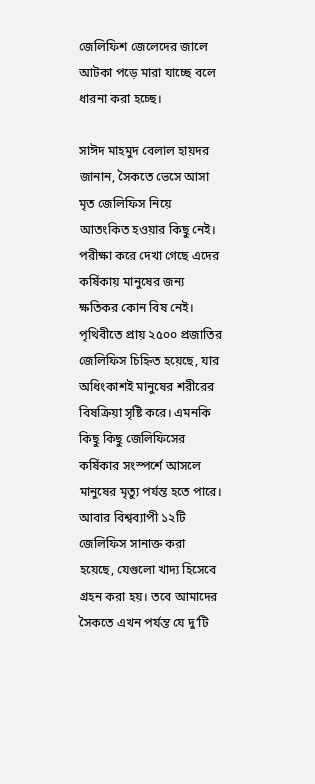জেলিফিশ জেলেদের জালে আটকা পড়ে মারা যাচ্ছে বলে ধারনা করা হচ্ছে।

সাঈদ মাহমুদ বেলাল হায়দর জানান, সৈকতে ভেসে আসা মৃত জেলিফিস নিয়ে আতংকিত হওয়ার কিছু নেই। পরীক্ষা করে দেখা গেছে এদের কর্ষিকায় মানুষের জন্য ক্ষতিকর কোন বিষ নেই। পৃথিবীতে প্রায় ২৫০০ প্রজাতির জেলিফিস চিহ্নিত হয়েছে, যার অধিংকাশই মানুষের শরীরের বিষক্রিয়া সৃষ্টি করে। এমনকি কিছু কিছু জেলিফিসের কর্ষিকার সংস্পর্শে আসলে মানুষের মৃত্যু পর্যন্ত হতে পারে। আবার বিশ্বব্যাপী ১২টি জেলিফিস সানাক্ত করা হয়েছে, যেগুলো খাদ্য হিসেবে গ্রহন করা হয়। তবে আমাদের সৈকতে এখন পর্যন্ত যে দু’টি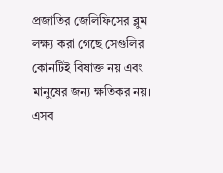প্রজাতির জেলিফিসের ব্লুম লক্ষ্য করা গেছে সেগুলির কোনটিই বিষাক্ত নয় এবং মানুষের জন্য ক্ষতিকর নয়। এসব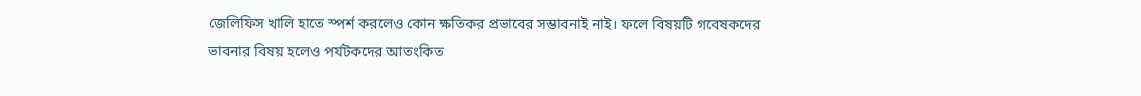জেলিফিস খালি হাতে স্পর্শ করলেও কোন ক্ষতিকর প্রভাবের সম্ভাবনাই নাই। ফলে বিষয়টি গবেষকদের ভাবনার বিষয় হলেও পর্যটকদের আতংকিত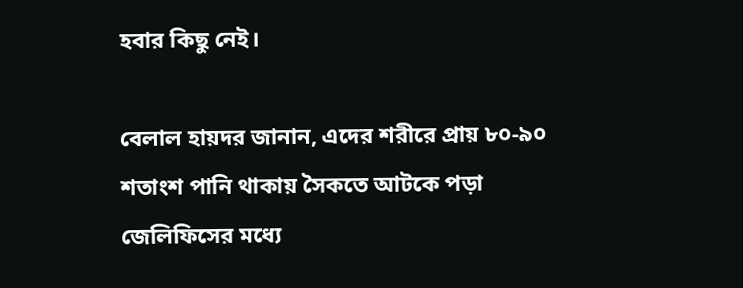হবার কিছু নেই।

বেলাল হায়দর জানান, এদের শরীরে প্রায় ৮০-৯০ শতাংশ পানি থাকায় সৈকতে আটকে পড়া জেলিফিসের মধ্যে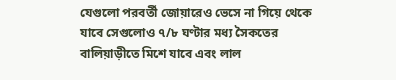যেগুলো পরবর্তী জোয়ারেও ভেসে না গিয়ে থেকে যাবে সেগুলোও ৭/৮ ঘণ্টার মধ্য সৈকতের বালিয়াড়ীতে মিশে যাবে এবং লাল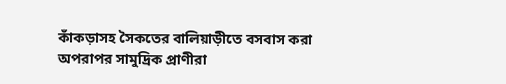কাঁকড়াসহ সৈকতের বালিয়াড়ীতে বসবাস করা অপরাপর সামুদ্রিক প্রাণীরা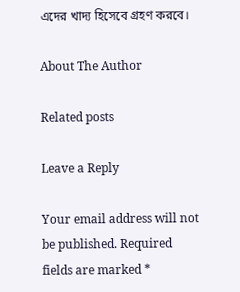এদের খাদ্য হিসেবে গ্রহণ করবে।

About The Author

Related posts

Leave a Reply

Your email address will not be published. Required fields are marked *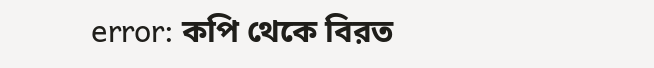error: কপি থেকে বিরত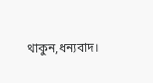থাকুন,ধন্যবাদ।